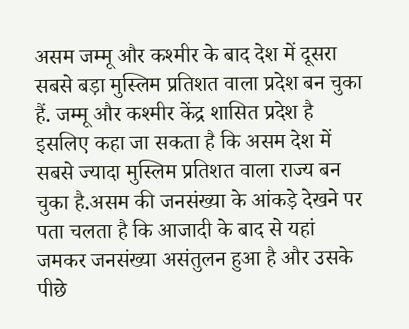असम जम्मू और कश्मीर के बाद देश में दूसरा सबसे बड़ा मुस्लिम प्रतिशत वाला प्रदेश बन चुका हैं. जम्मू और कश्मीर केंद्र शासित प्रदेश है इसलिए कहा जा सकता है कि असम देश में सबसे ज्यादा मुस्लिम प्रतिशत वाला राज्य बन चुका है.असम की जनसंख्या के आंकड़े देखने पर पता चलता है कि आजादी के बाद से यहां जमकर जनसंख्या असंतुलन हुआ है और उसके पीछे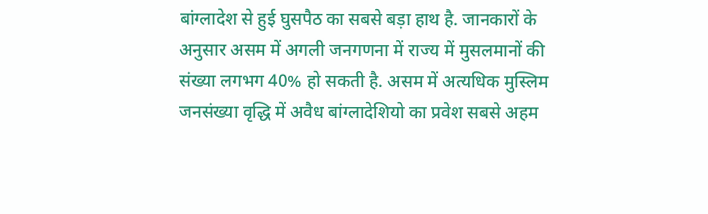बांग्लादेश से हुई घुसपैठ का सबसे बड़ा हाथ है. जानकारों के अनुसार असम में अगली जनगणना में राज्य में मुसलमानों की संख्या लगभग 40% हो सकती है. असम में अत्यधिक मुस्लिम जनसंख्या वृद्धि में अवैध बांग्लादेशियो का प्रवेश सबसे अहम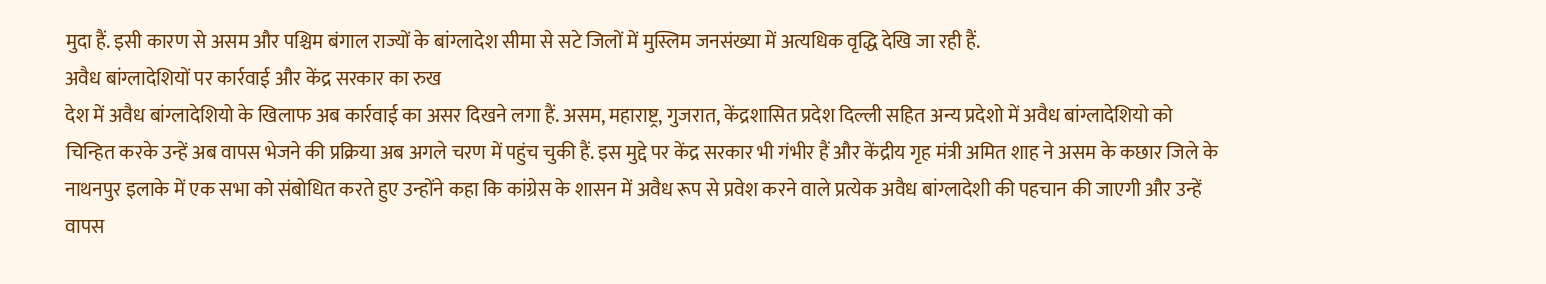मुदा हैं. इसी कारण से असम और पश्चिम बंगाल राज्यों के बांग्लादेश सीमा से सटे जिलों में मुस्लिम जनसंख्या में अत्यधिक वृद्धि देखि जा रही हैं.
अवैध बांग्लादेशियों पर कार्रवाई और केंद्र सरकार का रुख
देश में अवैध बांग्लादेशियो के खिलाफ अब कार्रवाई का असर दिखने लगा हैं. असम, महाराष्ट्र, गुजरात, केंद्रशासित प्रदेश दिल्ली सहित अन्य प्रदेशो में अवैध बांग्लादेशियो को चिन्हित करके उन्हें अब वापस भेजने की प्रक्रिया अब अगले चरण में पहुंच चुकी हैं. इस मुद्दे पर केंद्र सरकार भी गंभीर हैं और केंद्रीय गृह मंत्री अमित शाह ने असम के कछार जिले के नाथनपुर इलाके में एक सभा को संबोधित करते हुए उन्होंने कहा कि कांग्रेस के शासन में अवैध रूप से प्रवेश करने वाले प्रत्येक अवैध बांग्लादेशी की पहचान की जाएगी और उन्हें वापस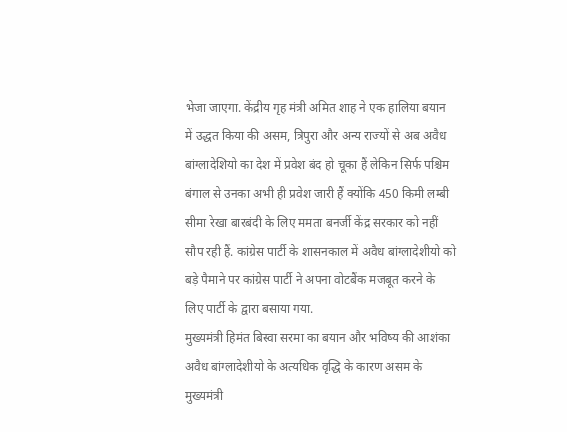भेजा जाएगा. केंद्रीय गृह मंत्री अमित शाह ने एक हालिया बयान में उद्धत किया की असम, त्रिपुरा और अन्य राज्यों से अब अवैध बांग्लादेशियो का देश में प्रवेश बंद हो चूका हैं लेकिन सिर्फ पश्चिम बंगाल से उनका अभी ही प्रवेश जारी हैं क्योंकि 450 किमी लम्बी सीमा रेखा बारबंदी के लिए ममता बनर्जी केंद्र सरकार को नहीं सौप रही हैं. कांग्रेस पार्टी के शासनकाल में अवैध बांग्लादेशीयो को बड़े पैमाने पर कांग्रेस पार्टी ने अपना वोटबैंक मजबूत करने के लिए पार्टी के द्वारा बसाया गया.
मुख्यमंत्री हिमंत बिस्वा सरमा का बयान और भविष्य की आशंका
अवैध बांग्लादेशीयो के अत्यधिक वृद्धि के कारण असम के मुख्यमंत्री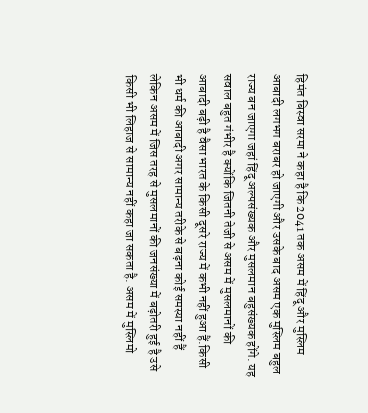हिमंत बिस्वा सरमा ने कहा है कि 2041 तक असम में हिंदू और मुस्लिम आबादी लगभग बराबर हो जाएगी और उसके बाद असम एक मुस्लिम बहुल राज्य बन जाएगा जहां हिंदू अल्पसंख्यक और मुसलमान बहुसंख्यक होंगे. यह सवाल बहुत गंभीर है क्योंकि जितनी तेजी से असम में मुसलमानों की आबादी बढ़ी है वैसा भारत के किसी दूसरे राज्य में कभी नहीं हुआ हैं.किसी भी धर्म की आबादी अगर सामान्य तरीके से बढ़ना कोई समस्या नहीं हैं लेकिन असम में जिस तरह से मुसलमानों की जनसंख्या में बढ़ोतरी हुई है उसे किसी भी लिहाज से सामान्य नहीं कहा जा सकता है. असम में मुस्लिमो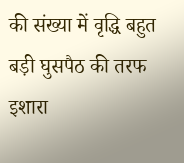की संख्या में वृद्धि बहुत बड़ी घुसपैठ की तरफ इशारा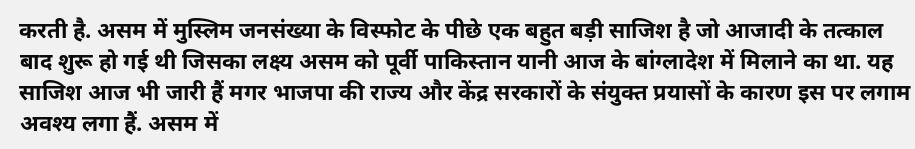करती है. असम में मुस्लिम जनसंख्या के विस्फोट के पीछे एक बहुत बड़ी साजिश है जो आजादी के तत्काल बाद शुरू हो गई थी जिसका लक्ष्य असम को पूर्वी पाकिस्तान यानी आज के बांग्लादेश में मिलाने का था. यह साजिश आज भी जारी हैं मगर भाजपा की राज्य और केंद्र सरकारों के संयुक्त प्रयासों के कारण इस पर लगाम अवश्य लगा हैं. असम में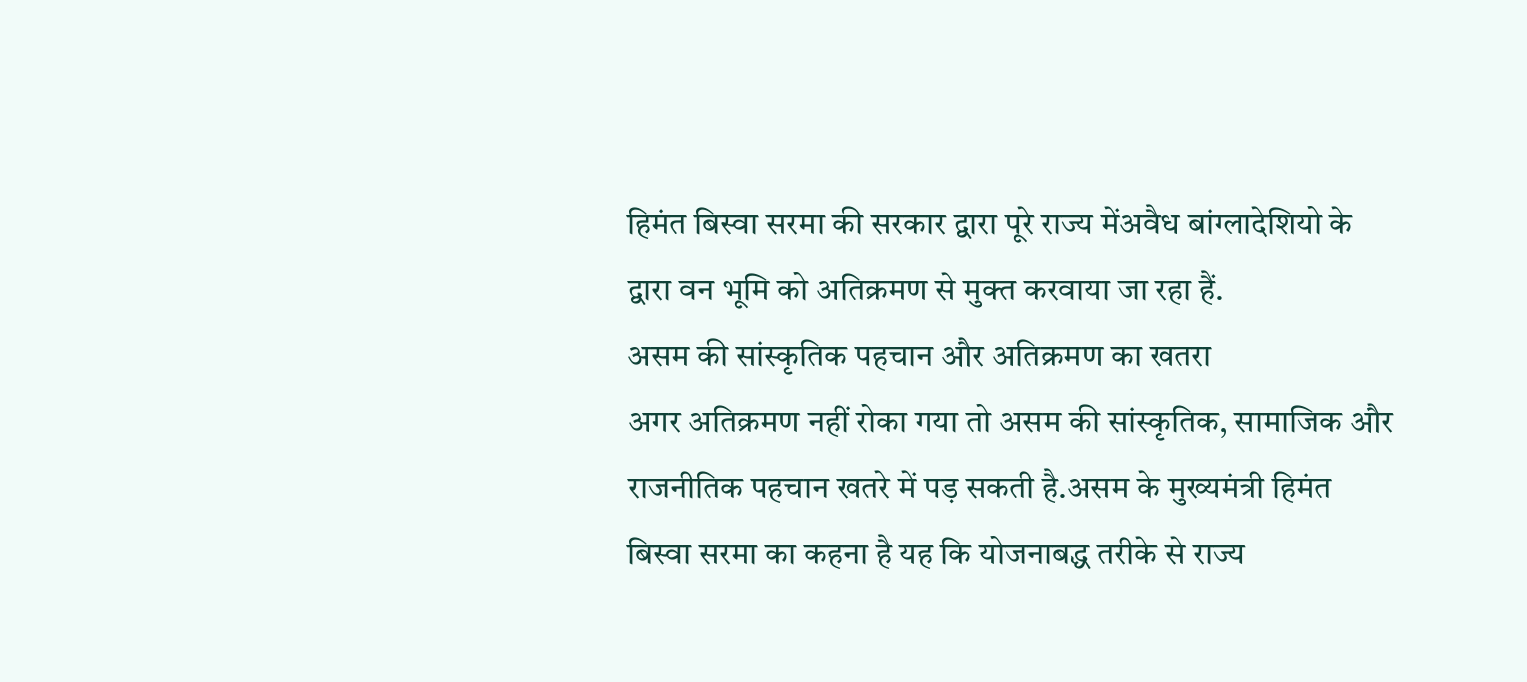हिमंत बिस्वा सरमा की सरकार द्वारा पूरे राज्य मेंअवैध बांग्लादेशियो के द्वारा वन भूमि को अतिक्रमण से मुक्त करवाया जा रहा हैं.
असम की सांस्कृतिक पहचान और अतिक्रमण का खतरा
अगर अतिक्रमण नहीं रोका गया तो असम की सांस्कृतिक, सामाजिक और राजनीतिक पहचान खतरे में पड़ सकती है.असम के मुख्यमंत्री हिमंत बिस्वा सरमा का कहना है यह कि योजनाबद्ध तरीके से राज्य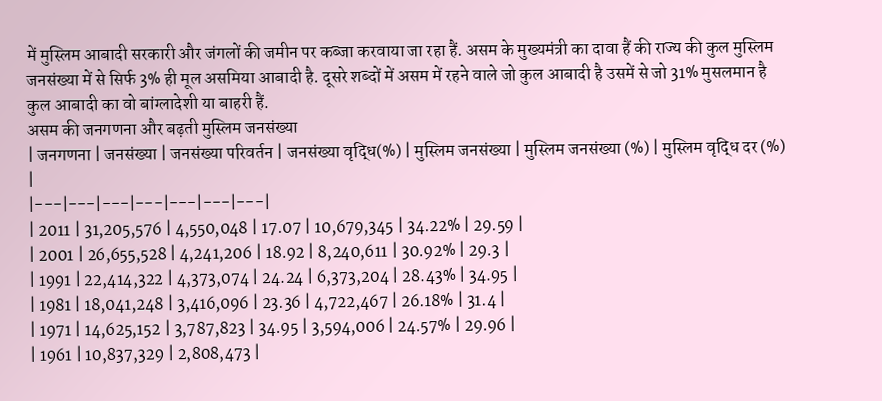में मुस्लिम आबादी सरकारी और जंगलों की जमीन पर कब्जा करवाया जा रहा हैं. असम के मुख्यमंत्री का दावा हैं की राज्य की कुल मुस्लिम जनसंख्या में से सिर्फ 3% ही मूल असमिया आबादी है. दूसरे शब्दों में असम में रहने वाले जो कुल आबादी है उसमें से जो 31% मुसलमान है कुल आबादी का वो बांग्लादेशी या बाहरी हैं.
असम की जनगणना और बढ़ती मुस्लिम जनसंख्या
| जनगणना | जनसंख्या | जनसंख्या परिवर्तन | जनसंख्या वृद्धि(%) | मुस्लिम जनसंख्या | मुस्लिम जनसंख्या (%) | मुस्लिम वृद्धि दर (%) |
|---|---|---|---|---|---|---|
| 2011 | 31,205,576 | 4,550,048 | 17.07 | 10,679,345 | 34.22% | 29.59 |
| 2001 | 26,655,528 | 4,241,206 | 18.92 | 8,240,611 | 30.92% | 29.3 |
| 1991 | 22,414,322 | 4,373,074 | 24.24 | 6,373,204 | 28.43% | 34.95 |
| 1981 | 18,041,248 | 3,416,096 | 23.36 | 4,722,467 | 26.18% | 31.4 |
| 1971 | 14,625,152 | 3,787,823 | 34.95 | 3,594,006 | 24.57% | 29.96 |
| 1961 | 10,837,329 | 2,808,473 |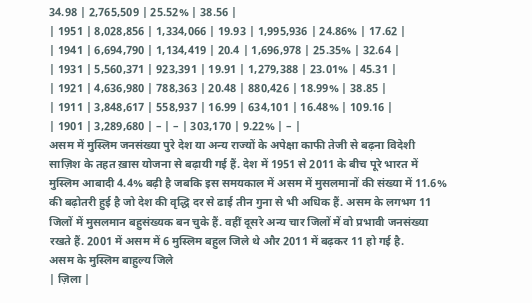34.98 | 2,765,509 | 25.52% | 38.56 |
| 1951 | 8,028,856 | 1,334,066 | 19.93 | 1,995,936 | 24.86% | 17.62 |
| 1941 | 6,694,790 | 1,134,419 | 20.4 | 1,696,978 | 25.35% | 32.64 |
| 1931 | 5,560,371 | 923,391 | 19.91 | 1,279,388 | 23.01% | 45.31 |
| 1921 | 4,636,980 | 788,363 | 20.48 | 880,426 | 18.99% | 38.85 |
| 1911 | 3,848,617 | 558,937 | 16.99 | 634,101 | 16.48% | 109.16 |
| 1901 | 3,289,680 | – | – | 303,170 | 9.22% | – |
असम में मुस्लिम जनसंख्या पुरे देश या अन्य राज्यों के अपेक्षा काफी तेजी से बढ़ना विदेशी साज़िश के तहत ख़ास योजना से बढ़ायी गई हैं. देश में 1951 से 2011 के बीच पूरे भारत में मुस्लिम आबादी 4.4% बढ़ी है जबकि इस समयकाल में असम में मुसलमानों की संख्या में 11.6% की बढ़ोतरी हुई है जो देश की वृद्धि दर से ढाई तीन गुना से भी अधिक हैं. असम के लगभग 11 जिलों में मुसलमान बहुसंख्यक बन चुके हैं. वहीं दूसरे अन्य चार जिलों में वो प्रभावी जनसंख्या रखते हैं. 2001 में असम में 6 मुस्लिम बहुल जिले थे और 2011 में बढ़कर 11 हो गई है.
असम के मुस्लिम बाहुल्य जिले
| ज़िला |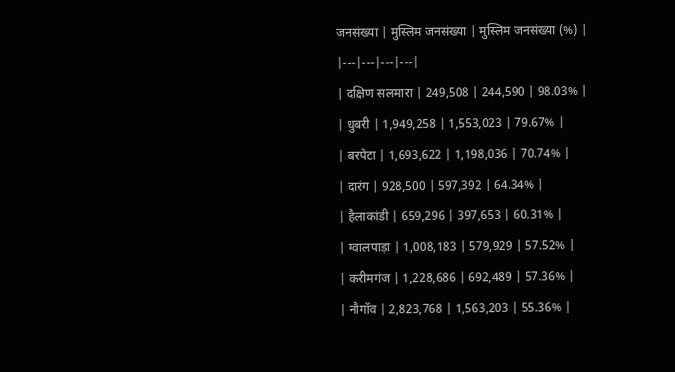जनसंख्या | मुस्लिम जनसंख्या | मुस्लिम जनसंख्या (%) |
|---|---|---|---|
| दक्षिण सलमारा | 249,508 | 244,590 | 98.03% |
| धुबरी | 1,949,258 | 1,553,023 | 79.67% |
| बरपेटा | 1,693,622 | 1,198,036 | 70.74% |
| दारंग | 928,500 | 597,392 | 64.34% |
| हैलाकांडी | 659,296 | 397,653 | 60.31% |
| ग्वालपाड़ा | 1,008,183 | 579,929 | 57.52% |
| करीमगंज | 1,228,686 | 692,489 | 57.36% |
| नौगॉव | 2,823,768 | 1,563,203 | 55.36% |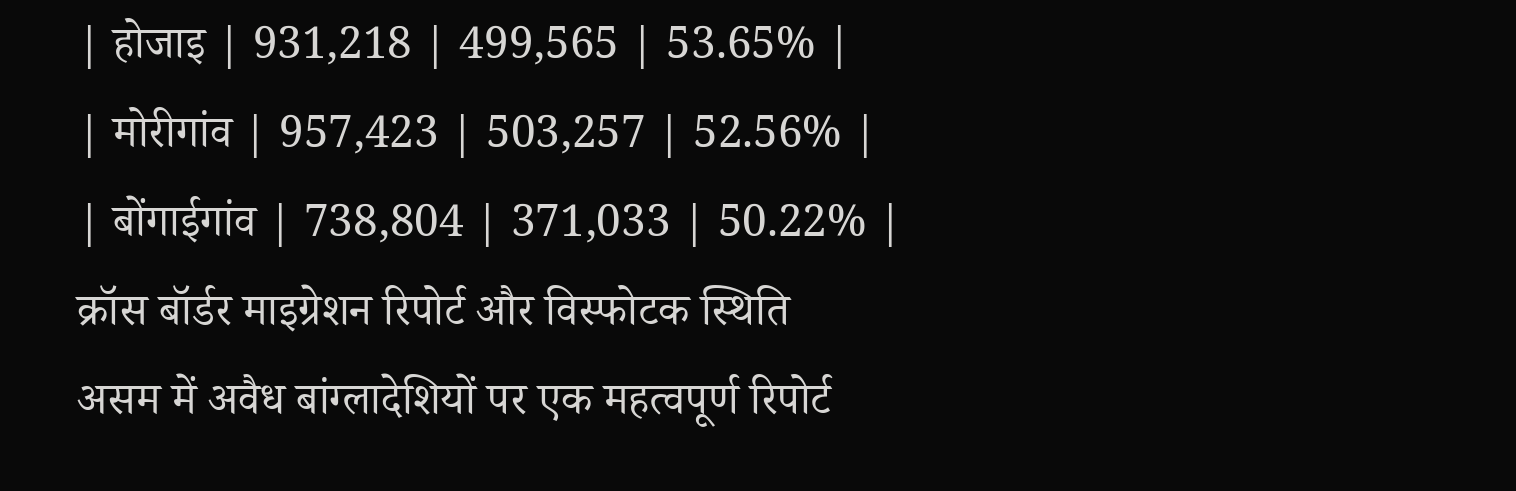| होजाइ | 931,218 | 499,565 | 53.65% |
| मोरीगांव | 957,423 | 503,257 | 52.56% |
| बोंगाईगांव | 738,804 | 371,033 | 50.22% |
क्रॉस बॉर्डर माइग्रेशन रिपोर्ट और विस्फोटक स्थिति
असम में अवैध बांग्लादेशियों पर एक महत्वपूर्ण रिपोर्ट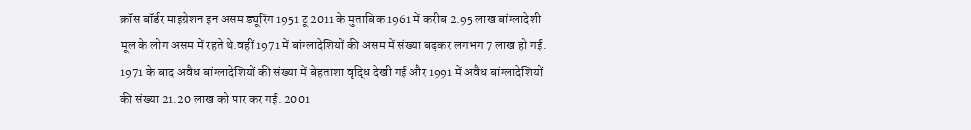क्रॉस बॉर्डर माइग्रेशन इन असम ड्यूरिंग 1951 टू 2011 के मुताबिक 1961 में करीब 2.95 लाख बांग्लादेशी मूल के लोग असम में रहते थे.वहीं 1971 में बांग्लादेशियों की असम में संख्या बढ़कर लगभग 7 लाख हो गई. 1971 के बाद अवैध बांग्लादेशियों की संख्या में बेहताशा वृद्धि देखी गई और 1991 में अवैध बांग्लादेशियों की संख्या 21.20 लाख को पार कर गई. 2001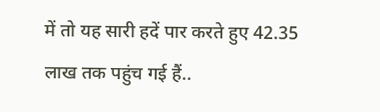में तो यह सारी हदें पार करते हुए 42.35 लाख तक पहुंच गई हैं..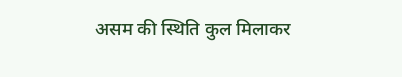असम की स्थिति कुल मिलाकर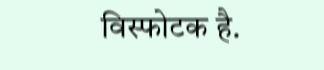विस्फोटक है.